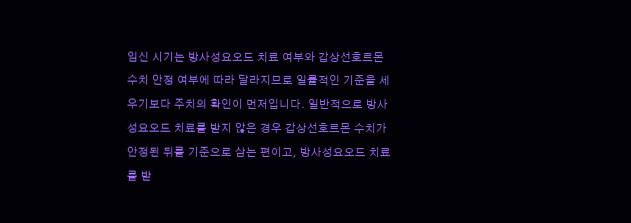임신 시기는 방사성요오드 치료 여부와 갑상선호르몬 수치 안정 여부에 따라 달라지므로 일률적인 기준을 세우기보다 주치의 확인이 먼저입니다. 일반적으로 방사성요오드 치료를 받지 않은 경우 갑상선호르몬 수치가 안정된 뒤를 기준으로 삼는 편이고, 방사성요오드 치료를 받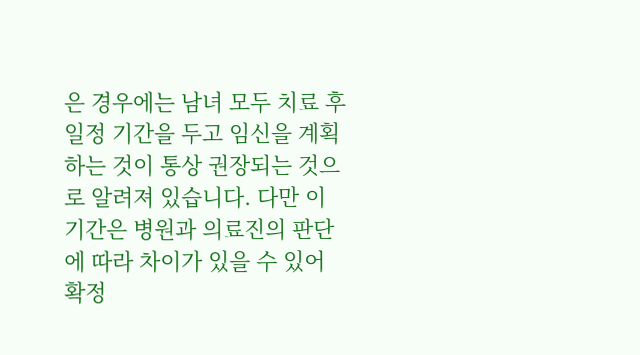은 경우에는 남녀 모두 치료 후 일정 기간을 두고 임신을 계획하는 것이 통상 권장되는 것으로 알려져 있습니다. 다만 이 기간은 병원과 의료진의 판단에 따라 차이가 있을 수 있어 확정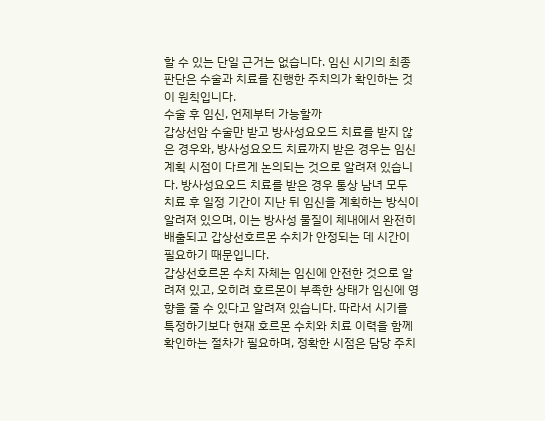할 수 있는 단일 근거는 없습니다. 임신 시기의 최종 판단은 수술과 치료를 진행한 주치의가 확인하는 것이 원칙입니다.
수술 후 임신, 언제부터 가능할까
갑상선암 수술만 받고 방사성요오드 치료를 받지 않은 경우와, 방사성요오드 치료까지 받은 경우는 임신 계획 시점이 다르게 논의되는 것으로 알려져 있습니다. 방사성요오드 치료를 받은 경우 통상 남녀 모두 치료 후 일정 기간이 지난 뒤 임신을 계획하는 방식이 알려져 있으며, 이는 방사성 물질이 체내에서 완전히 배출되고 갑상선호르몬 수치가 안정되는 데 시간이 필요하기 때문입니다.
갑상선호르몬 수치 자체는 임신에 안전한 것으로 알려져 있고, 오히려 호르몬이 부족한 상태가 임신에 영향을 줄 수 있다고 알려져 있습니다. 따라서 시기를 특정하기보다 현재 호르몬 수치와 치료 이력을 함께 확인하는 절차가 필요하며, 정확한 시점은 담당 주치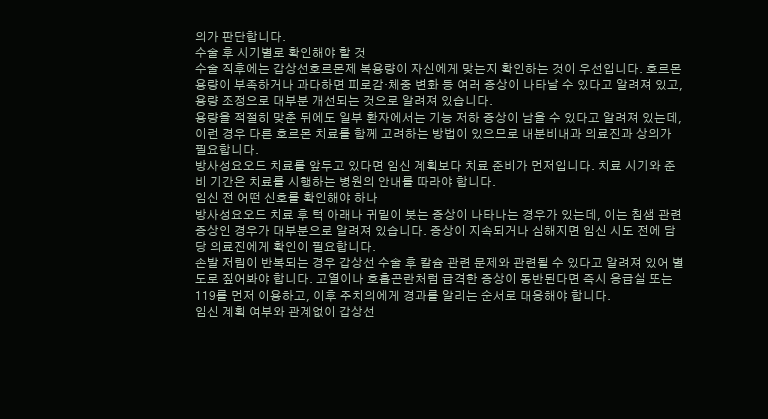의가 판단합니다.
수술 후 시기별로 확인해야 할 것
수술 직후에는 갑상선호르몬제 복용량이 자신에게 맞는지 확인하는 것이 우선입니다. 호르몬 용량이 부족하거나 과다하면 피로감·체중 변화 등 여러 증상이 나타날 수 있다고 알려져 있고, 용량 조정으로 대부분 개선되는 것으로 알려져 있습니다.
용량을 적절히 맞춘 뒤에도 일부 환자에서는 기능 저하 증상이 남을 수 있다고 알려져 있는데, 이런 경우 다른 호르몬 치료를 함께 고려하는 방법이 있으므로 내분비내과 의료진과 상의가 필요합니다.
방사성요오드 치료를 앞두고 있다면 임신 계획보다 치료 준비가 먼저입니다. 치료 시기와 준비 기간은 치료를 시행하는 병원의 안내를 따라야 합니다.
임신 전 어떤 신호를 확인해야 하나
방사성요오드 치료 후 턱 아래나 귀밑이 붓는 증상이 나타나는 경우가 있는데, 이는 침샘 관련 증상인 경우가 대부분으로 알려져 있습니다. 증상이 지속되거나 심해지면 임신 시도 전에 담당 의료진에게 확인이 필요합니다.
손발 저림이 반복되는 경우 갑상선 수술 후 칼슘 관련 문제와 관련될 수 있다고 알려져 있어 별도로 짚어봐야 합니다. 고열이나 호흡곤란처럼 급격한 증상이 동반된다면 즉시 응급실 또는 119를 먼저 이용하고, 이후 주치의에게 경과를 알리는 순서로 대응해야 합니다.
임신 계획 여부와 관계없이 갑상선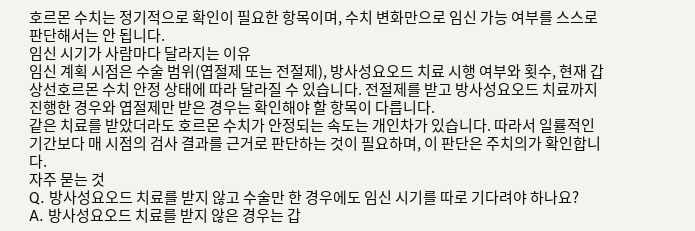호르몬 수치는 정기적으로 확인이 필요한 항목이며, 수치 변화만으로 임신 가능 여부를 스스로 판단해서는 안 됩니다.
임신 시기가 사람마다 달라지는 이유
임신 계획 시점은 수술 범위(엽절제 또는 전절제), 방사성요오드 치료 시행 여부와 횟수, 현재 갑상선호르몬 수치 안정 상태에 따라 달라질 수 있습니다. 전절제를 받고 방사성요오드 치료까지 진행한 경우와 엽절제만 받은 경우는 확인해야 할 항목이 다릅니다.
같은 치료를 받았더라도 호르몬 수치가 안정되는 속도는 개인차가 있습니다. 따라서 일률적인 기간보다 매 시점의 검사 결과를 근거로 판단하는 것이 필요하며, 이 판단은 주치의가 확인합니다.
자주 묻는 것
Q. 방사성요오드 치료를 받지 않고 수술만 한 경우에도 임신 시기를 따로 기다려야 하나요?
A. 방사성요오드 치료를 받지 않은 경우는 갑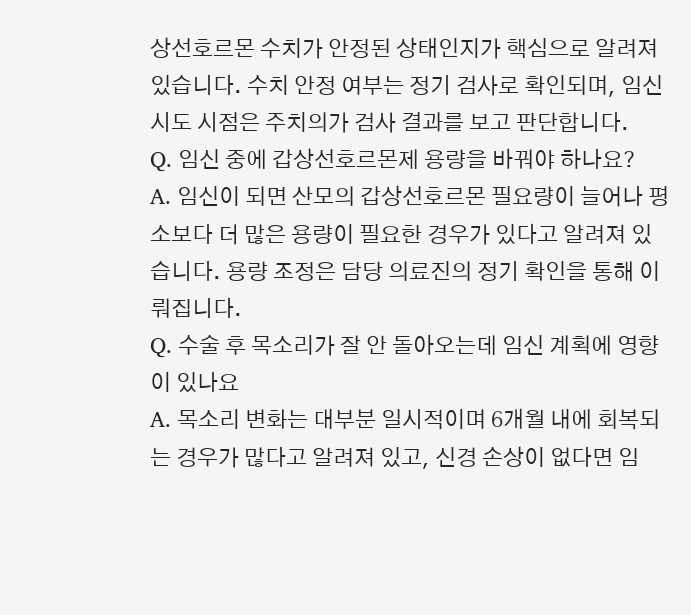상선호르몬 수치가 안정된 상태인지가 핵심으로 알려져 있습니다. 수치 안정 여부는 정기 검사로 확인되며, 임신 시도 시점은 주치의가 검사 결과를 보고 판단합니다.
Q. 임신 중에 갑상선호르몬제 용량을 바꿔야 하나요?
A. 임신이 되면 산모의 갑상선호르몬 필요량이 늘어나 평소보다 더 많은 용량이 필요한 경우가 있다고 알려져 있습니다. 용량 조정은 담당 의료진의 정기 확인을 통해 이뤄집니다.
Q. 수술 후 목소리가 잘 안 돌아오는데 임신 계획에 영향이 있나요
A. 목소리 변화는 대부분 일시적이며 6개월 내에 회복되는 경우가 많다고 알려져 있고, 신경 손상이 없다면 임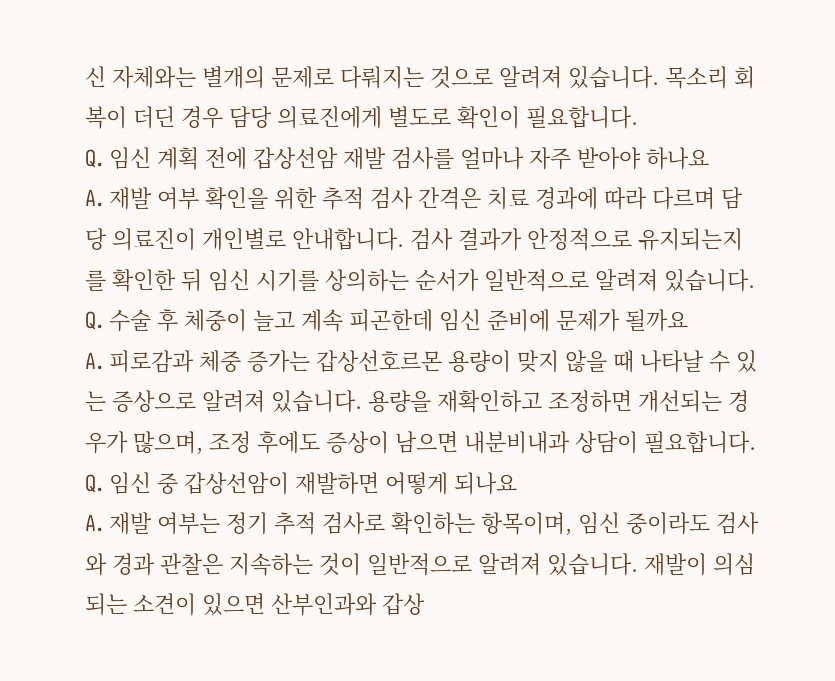신 자체와는 별개의 문제로 다뤄지는 것으로 알려져 있습니다. 목소리 회복이 더딘 경우 담당 의료진에게 별도로 확인이 필요합니다.
Q. 임신 계획 전에 갑상선암 재발 검사를 얼마나 자주 받아야 하나요
A. 재발 여부 확인을 위한 추적 검사 간격은 치료 경과에 따라 다르며 담당 의료진이 개인별로 안내합니다. 검사 결과가 안정적으로 유지되는지를 확인한 뒤 임신 시기를 상의하는 순서가 일반적으로 알려져 있습니다.
Q. 수술 후 체중이 늘고 계속 피곤한데 임신 준비에 문제가 될까요
A. 피로감과 체중 증가는 갑상선호르몬 용량이 맞지 않을 때 나타날 수 있는 증상으로 알려져 있습니다. 용량을 재확인하고 조정하면 개선되는 경우가 많으며, 조정 후에도 증상이 남으면 내분비내과 상담이 필요합니다.
Q. 임신 중 갑상선암이 재발하면 어떻게 되나요
A. 재발 여부는 정기 추적 검사로 확인하는 항목이며, 임신 중이라도 검사와 경과 관찰은 지속하는 것이 일반적으로 알려져 있습니다. 재발이 의심되는 소견이 있으면 산부인과와 갑상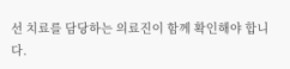선 치료를 담당하는 의료진이 함께 확인해야 합니다.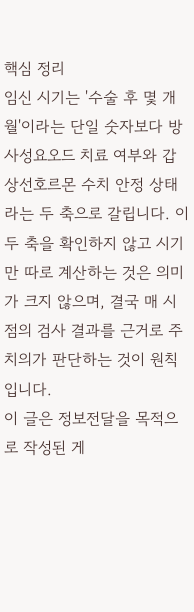핵심 정리
임신 시기는 '수술 후 몇 개월'이라는 단일 숫자보다 방사성요오드 치료 여부와 갑상선호르몬 수치 안정 상태라는 두 축으로 갈립니다. 이 두 축을 확인하지 않고 시기만 따로 계산하는 것은 의미가 크지 않으며, 결국 매 시점의 검사 결과를 근거로 주치의가 판단하는 것이 원칙입니다.
이 글은 정보전달을 목적으로 작성된 게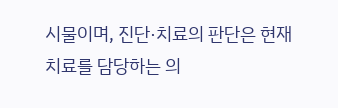시물이며, 진단·치료의 판단은 현재 치료를 담당하는 의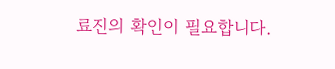료진의 확인이 필요합니다.